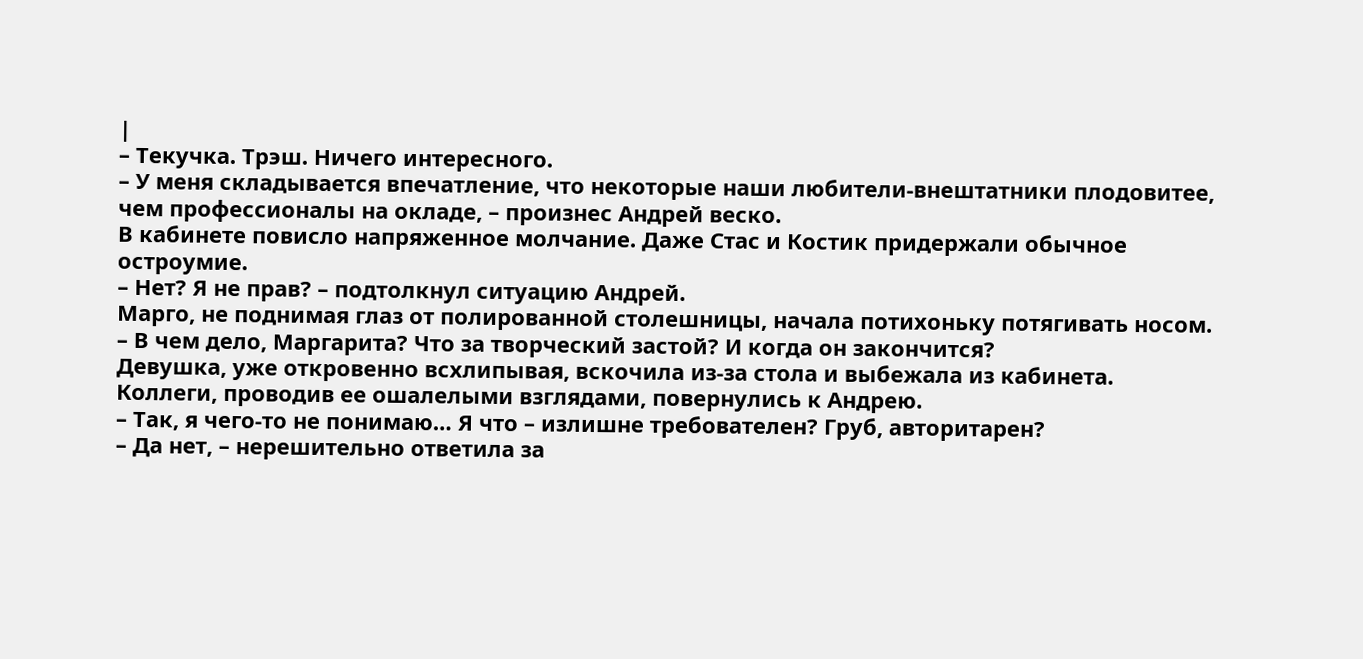|
– Текучка. Трэш. Ничего интересного.
– У меня складывается впечатление, что некоторые наши любители-внештатники плодовитее, чем профессионалы на окладе, – произнес Андрей веско.
В кабинете повисло напряженное молчание. Даже Стас и Костик придержали обычное остроумие.
– Нет? Я не прав? – подтолкнул ситуацию Андрей.
Марго, не поднимая глаз от полированной столешницы, начала потихоньку потягивать носом.
– В чем дело, Маргарита? Что за творческий застой? И когда он закончится?
Девушка, уже откровенно всхлипывая, вскочила из-за стола и выбежала из кабинета. Коллеги, проводив ее ошалелыми взглядами, повернулись к Андрею.
– Так, я чего-то не понимаю… Я что – излишне требователен? Груб, авторитарен?
– Да нет, – нерешительно ответила за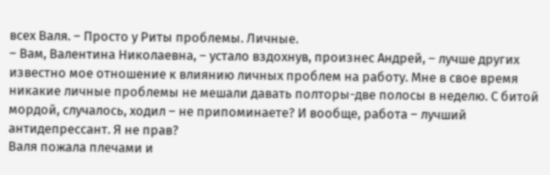всех Валя. – Просто у Риты проблемы. Личные.
– Вам, Валентина Николаевна, – устало вздохнув, произнес Андрей, – лучше других известно мое отношение к влиянию личных проблем на работу. Мне в свое время никакие личные проблемы не мешали давать полторы-две полосы в неделю. С битой мордой, случалось, ходил – не припоминаете? И вообще, работа – лучший антидепрессант. Я не прав?
Валя пожала плечами и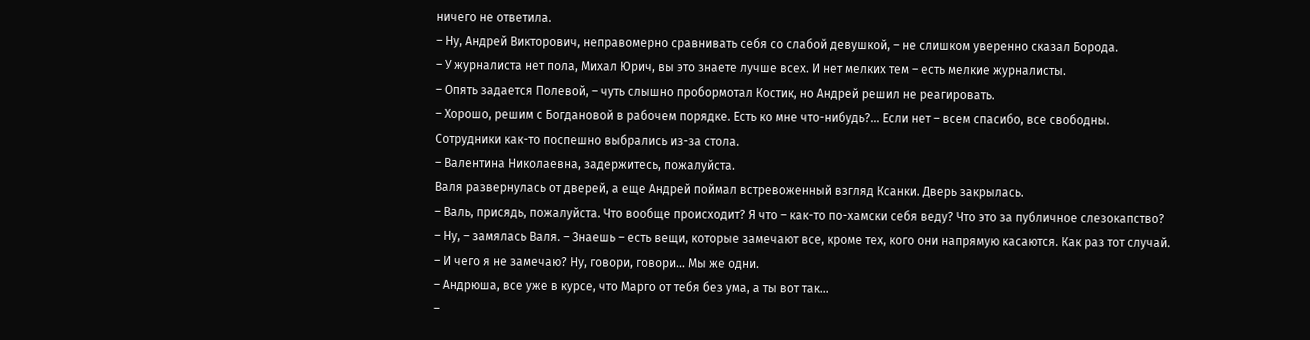ничего не ответила.
– Ну, Андрей Викторович, неправомерно сравнивать себя со слабой девушкой, – не слишком уверенно сказал Борода.
– У журналиста нет пола, Михал Юрич, вы это знаете лучше всех. И нет мелких тем – есть мелкие журналисты.
– Опять задается Полевой, – чуть слышно пробормотал Костик, но Андрей решил не реагировать.
– Хорошо, решим с Богдановой в рабочем порядке. Есть ко мне что-нибудь?… Если нет – всем спасибо, все свободны.
Сотрудники как-то поспешно выбрались из-за стола.
– Валентина Николаевна, задержитесь, пожалуйста.
Валя развернулась от дверей, а еще Андрей поймал встревоженный взгляд Ксанки. Дверь закрылась.
– Валь, присядь, пожалуйста. Что вообще происходит? Я что – как-то по-хамски себя веду? Что это за публичное слезокапство?
– Ну, – замялась Валя. – Знаешь – есть вещи, которые замечают все, кроме тех, кого они напрямую касаются. Как раз тот случай.
– И чего я не замечаю? Ну, говори, говори… Мы же одни.
– Андрюша, все уже в курсе, что Марго от тебя без ума, а ты вот так…
–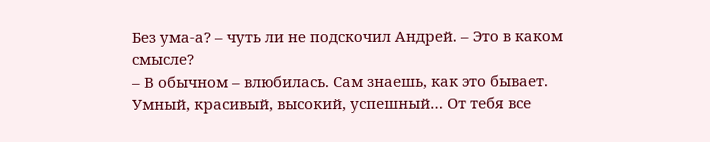Без ума-а? – чуть ли не подскочил Андрей. – Это в каком смысле?
– В обычном – влюбилась. Сам знаешь, как это бывает. Умный, красивый, высокий, успешный… От тебя все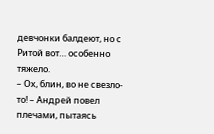девчонки балдеют, но с Ритой вот… особенно тяжело.
– Ох, блин, во не свезло-то! – Андрей повел плечами, пытаясь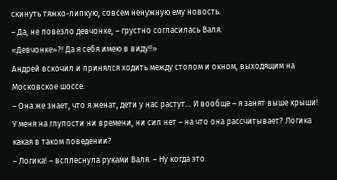скинуть тяжко-липкую, совсем ненужную ему новость.
– Да, не повезло девчонке, – грустно согласилась Валя.
«Девчонке»?! Да я себя имею в виду!!»
Андрей вскочил и принялся ходить между столом и окном, выходящим на Московское шоссе.
– Она же знает, что я женат, дети у нас растут… И вообще – я занят выше крыши! У меня на глупости ни времени, ни сил нет – на что она рассчитывает? Логика какая в таком поведении?
– Логика! – всплеснула руками Валя. – Ну когда это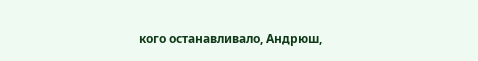кого останавливало, Андрюш,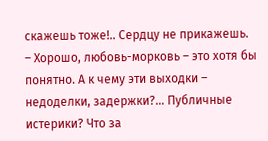скажешь тоже!.. Сердцу не прикажешь.
– Хорошо, любовь-морковь – это хотя бы понятно. А к чему эти выходки – недоделки, задержки?… Публичные истерики? Что за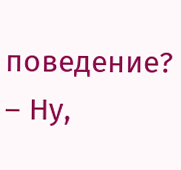поведение?
– Ну,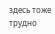здесь тоже трудно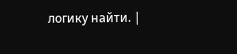логику найти. |